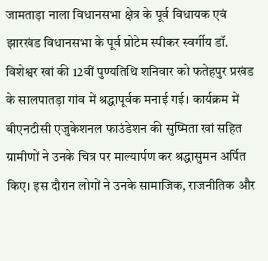जामताड़ा नाला विधानसभा क्षेत्र के पूर्व विधायक एवं झारखंड विधानसभा के पूर्व प्रोटेम स्पीकर स्वर्गीय डॉ. विशेश्वर खां की 12वीं पुण्यतिथि शनिवार को फतेहपुर प्रखंड के सालपातड़ा गांव में श्रद्धापूर्वक मनाई गई। कार्यक्रम में बीएनटीसी एजुकेशनल फाउंडेशन की सुष्मिता खां सहित ग्रामीणों ने उनके चित्र पर माल्यार्पण कर श्रद्धासुमन अर्पित किए। इस दौरान लोगों ने उनके सामाजिक, राजनीतिक और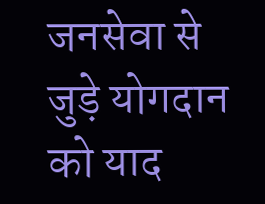जनसेवा से जुड़े योगदान को याद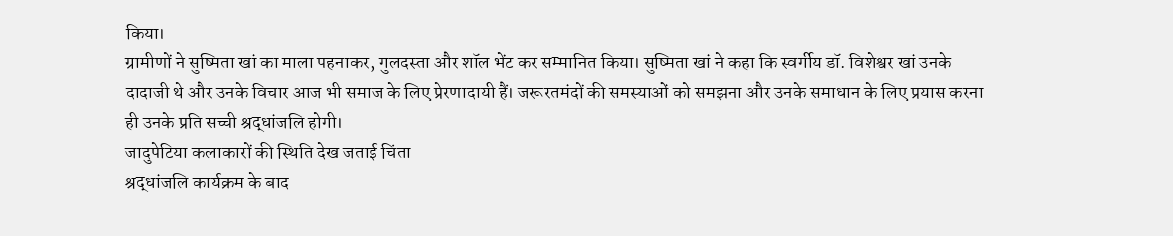किया।
ग्रामीणों ने सुष्मिता खां का माला पहनाकर, गुलदस्ता और शॉल भेंट कर सम्मानित किया। सुष्मिता खां ने कहा कि स्वर्गीय डॉ. विशेश्वर खां उनके दादाजी थे और उनके विचार आज भी समाज के लिए प्रेरणादायी हैं। जरूरतमंदों की समस्याओं को समझना और उनके समाधान के लिए प्रयास करना ही उनके प्रति सच्ची श्रद्धांजलि होगी।
जादुपेटिया कलाकारों की स्थिति देख जताई चिंता
श्रद्धांजलि कार्यक्रम के बाद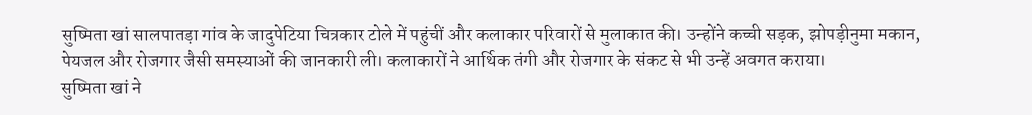सुष्मिता खां सालपातड़ा गांव के जादुपेटिया चित्रकार टोले में पहुंचीं और कलाकार परिवारों से मुलाकात की। उन्होंने कच्ची सड़क, झोपड़ीनुमा मकान, पेयजल और रोजगार जैसी समस्याओं की जानकारी ली। कलाकारों ने आर्थिक तंगी और रोजगार के संकट से भी उन्हें अवगत कराया।
सुष्मिता खां ने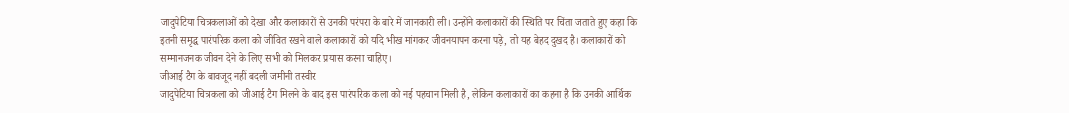जादुपेटिया चित्रकलाओं को देखा और कलाकारों से उनकी परंपरा के बारे में जानकारी ली। उन्होंने कलाकारों की स्थिति पर चिंता जताते हुए कहा कि इतनी समृद्ध पारंपरिक कला को जीवित रखने वाले कलाकारों को यदि भीख मांगकर जीवनयापन करना पड़े, तो यह बेहद दुखद है। कलाकारों को सम्मानजनक जीवन देने के लिए सभी को मिलकर प्रयास करना चाहिए।
जीआई टैग के बावजूद नहीं बदली जमीनी तस्वीर
जादुपेटिया चित्रकला को जीआई टैग मिलने के बाद इस पारंपरिक कला को नई पहचान मिली है, लेकिन कलाकारों का कहना है कि उनकी आर्थिक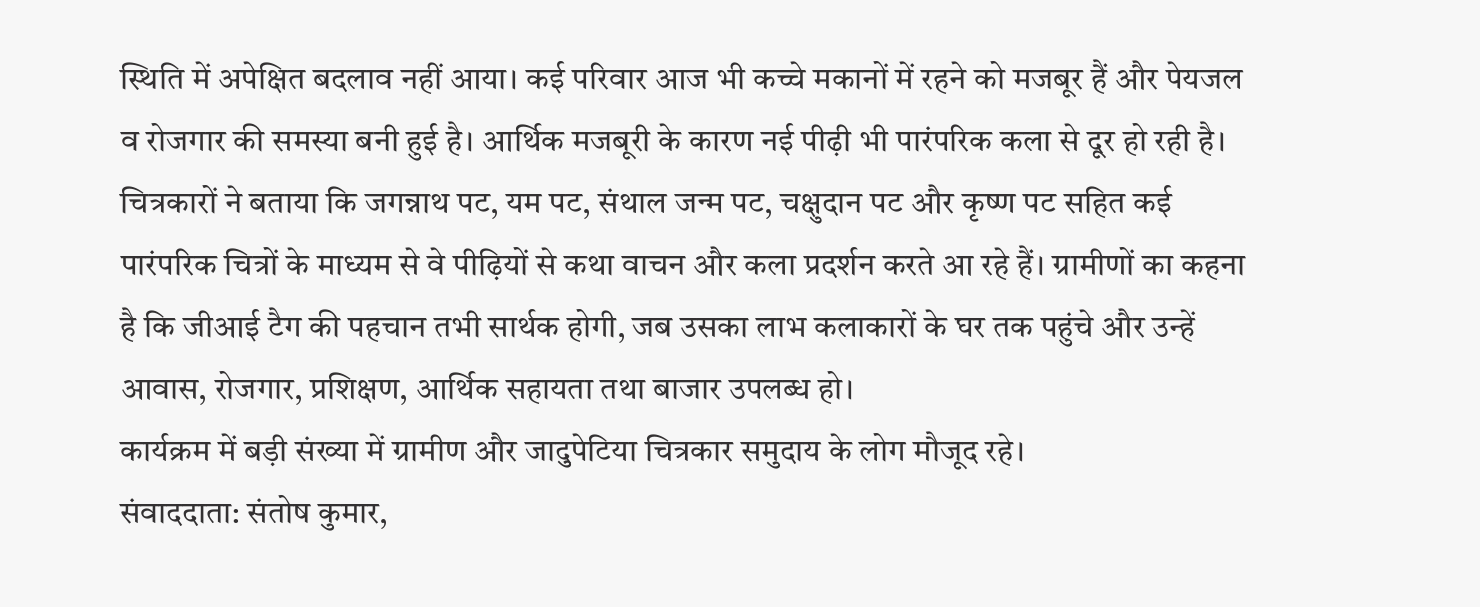स्थिति में अपेक्षित बदलाव नहीं आया। कई परिवार आज भी कच्चे मकानों में रहने को मजबूर हैं और पेयजल व रोजगार की समस्या बनी हुई है। आर्थिक मजबूरी के कारण नई पीढ़ी भी पारंपरिक कला से दूर हो रही है।
चित्रकारों ने बताया कि जगन्नाथ पट, यम पट, संथाल जन्म पट, चक्षुदान पट और कृष्ण पट सहित कई पारंपरिक चित्रों के माध्यम से वे पीढ़ियों से कथा वाचन और कला प्रदर्शन करते आ रहे हैं। ग्रामीणों का कहना है कि जीआई टैग की पहचान तभी सार्थक होगी, जब उसका लाभ कलाकारों के घर तक पहुंचे और उन्हें आवास, रोजगार, प्रशिक्षण, आर्थिक सहायता तथा बाजार उपलब्ध हो।
कार्यक्रम में बड़ी संख्या में ग्रामीण और जादुपेटिया चित्रकार समुदाय के लोग मौजूद रहे।
संवाददाता: संतोष कुमार,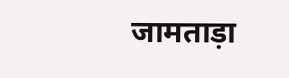जामताड़ा